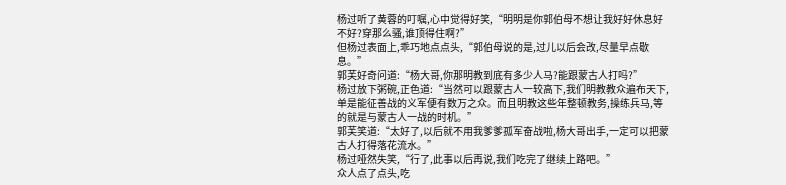杨过听了黄蓉的叮嘱,心中觉得好笑,“明明是你郭伯母不想让我好好休息好不好?穿那么骚,谁顶得住啊?”
但杨过表面上,乖巧地点点头,“郭伯母说的是,过儿以后会改,尽量早点歇息。”
郭芙好奇问道:“杨大哥,你那明教到底有多少人马?能跟蒙古人打吗?”
杨过放下粥碗,正色道:“当然可以跟蒙古人一较高下,我们明教教众遍布天下,单是能征善战的义军便有数万之众。而且明教这些年整顿教务,操练兵马,等的就是与蒙古人一战的时机。”
郭芙笑道:“太好了,以后就不用我爹爹孤军奋战啦,杨大哥出手,一定可以把蒙古人打得落花流水。”
杨过哑然失笑,“行了,此事以后再说,我们吃完了继续上路吧。”
众人点了点头,吃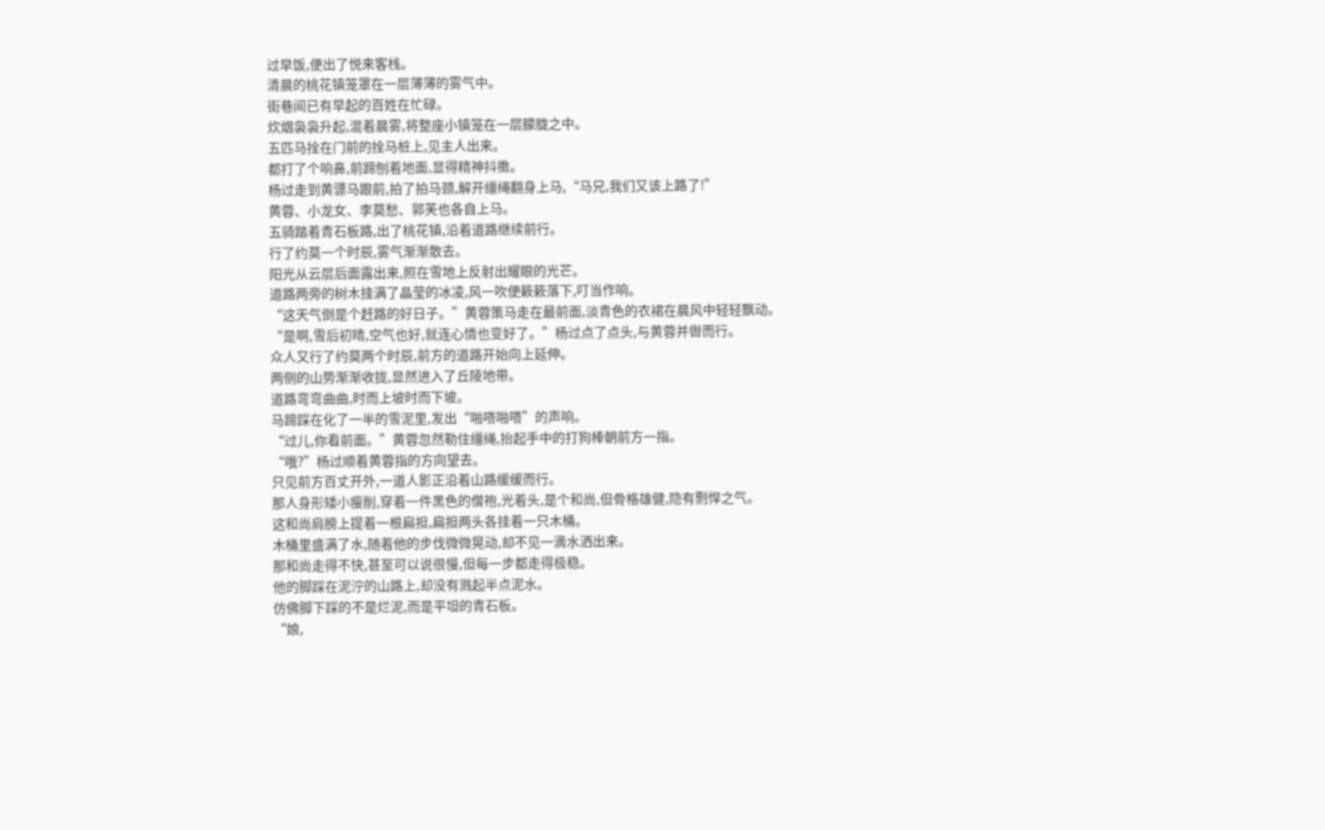过早饭,便出了悦来客栈。
清晨的桃花镇笼罩在一层薄薄的雾气中。
街巷间已有早起的百姓在忙碌。
炊烟袅袅升起,混着晨雾,将整座小镇笼在一层朦胧之中。
五匹马拴在门前的拴马桩上,见主人出来。
都打了个响鼻,前蹄刨着地面,显得精神抖擞。
杨过走到黄骠马跟前,拍了拍马颈,解开缰绳翻身上马,“马兄,我们又该上路了!”
黄蓉、小龙女、李莫愁、郭芙也各自上马。
五骑踏着青石板路,出了桃花镇,沿着道路继续前行。
行了约莫一个时辰,雾气渐渐散去。
阳光从云层后面露出来,照在雪地上反射出耀眼的光芒。
道路两旁的树木挂满了晶莹的冰凌,风一吹便簌簌落下,叮当作响。
“这天气倒是个赶路的好日子。”黄蓉策马走在最前面,淡青色的衣裙在晨风中轻轻飘动。
“是啊,雪后初晴,空气也好,就连心情也变好了。”杨过点了点头,与黄蓉并辔而行。
众人又行了约莫两个时辰,前方的道路开始向上延伸。
两侧的山势渐渐收拢,显然进入了丘陵地带。
道路弯弯曲曲,时而上坡时而下坡。
马蹄踩在化了一半的雪泥里,发出“啪嗒啪嗒”的声响。
“过儿,你看前面。”黄蓉忽然勒住缰绳,抬起手中的打狗棒朝前方一指。
“哦?”杨过顺着黄蓉指的方向望去。
只见前方百丈开外,一道人影正沿着山路缓缓而行。
那人身形矮小瘦削,穿着一件黑色的僧袍,光着头,是个和尚,但骨格雄健,隐有剽悍之气。
这和尚肩膀上提着一根扁担,扁担两头各挂着一只木桶。
木桶里盛满了水,随着他的步伐微微晃动,却不见一滴水洒出来。
那和尚走得不快,甚至可以说很慢,但每一步都走得极稳。
他的脚踩在泥泞的山路上,却没有溅起半点泥水。
仿佛脚下踩的不是烂泥,而是平坦的青石板。
“娘,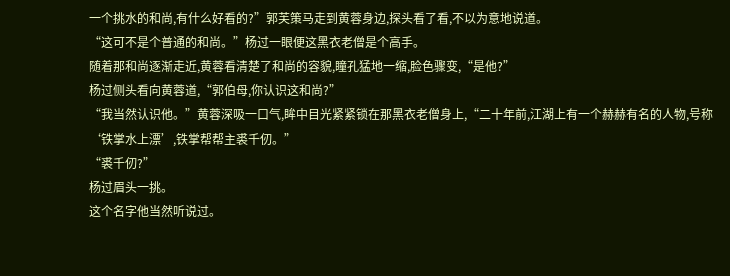一个挑水的和尚,有什么好看的?”郭芙策马走到黄蓉身边,探头看了看,不以为意地说道。
“这可不是个普通的和尚。”杨过一眼便这黑衣老僧是个高手。
随着那和尚逐渐走近,黄蓉看清楚了和尚的容貌,瞳孔猛地一缩,脸色骤变,“是他?”
杨过侧头看向黄蓉道,“郭伯母,你认识这和尚?”
“我当然认识他。”黄蓉深吸一口气,眸中目光紧紧锁在那黑衣老僧身上,“二十年前,江湖上有一个赫赫有名的人物,号称‘铁掌水上漂’,铁掌帮帮主裘千仞。”
“裘千仞?”
杨过眉头一挑。
这个名字他当然听说过。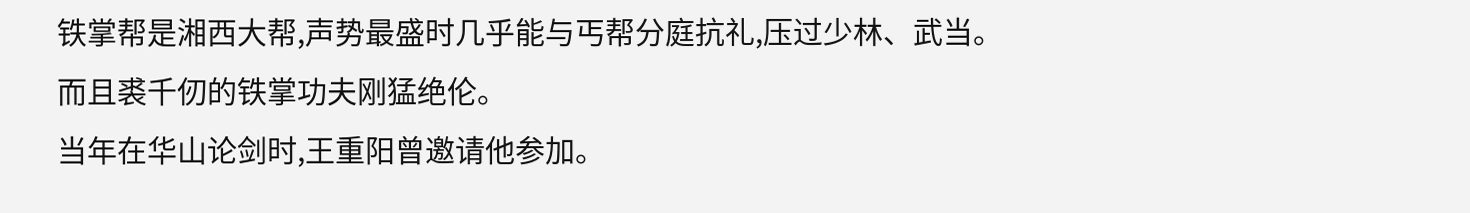铁掌帮是湘西大帮,声势最盛时几乎能与丐帮分庭抗礼,压过少林、武当。
而且裘千仞的铁掌功夫刚猛绝伦。
当年在华山论剑时,王重阳曾邀请他参加。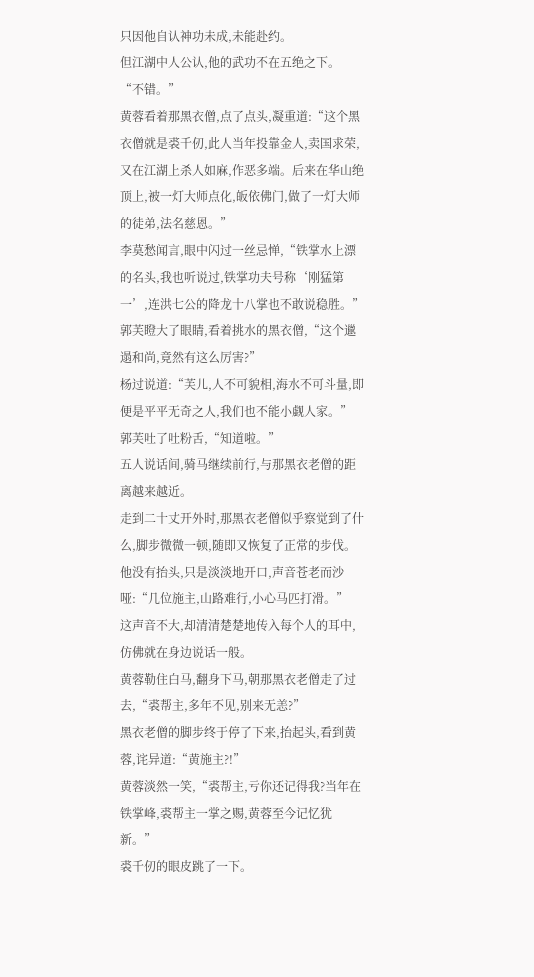只因他自认神功未成,未能赴约。
但江湖中人公认,他的武功不在五绝之下。
“不错。”
黄蓉看着那黑衣僧,点了点头,凝重道:“这个黑衣僧就是裘千仞,此人当年投靠金人,卖国求荣,又在江湖上杀人如麻,作恶多端。后来在华山绝顶上,被一灯大师点化,皈依佛门,做了一灯大师的徒弟,法名慈恩。”
李莫愁闻言,眼中闪过一丝忌惮,“铁掌水上漂的名头,我也听说过,铁掌功夫号称‘刚猛第一’,连洪七公的降龙十八掌也不敢说稳胜。”
郭芙瞪大了眼睛,看着挑水的黑衣僧,“这个邋遢和尚,竟然有这么厉害?”
杨过说道:“芙儿,人不可貌相,海水不可斗量,即便是平平无奇之人,我们也不能小觑人家。”
郭芙吐了吐粉舌,“知道啦。”
五人说话间,骑马继续前行,与那黑衣老僧的距离越来越近。
走到二十丈开外时,那黑衣老僧似乎察觉到了什么,脚步微微一顿,随即又恢复了正常的步伐。
他没有抬头,只是淡淡地开口,声音苍老而沙哑:“几位施主,山路难行,小心马匹打滑。”
这声音不大,却清清楚楚地传入每个人的耳中,仿佛就在身边说话一般。
黄蓉勒住白马,翻身下马,朝那黑衣老僧走了过去,“裘帮主,多年不见,别来无恙?”
黑衣老僧的脚步终于停了下来,抬起头,看到黄蓉,诧异道:“黄施主?!”
黄蓉淡然一笑,“裘帮主,亏你还记得我?当年在铁掌峰,裘帮主一掌之赐,黄蓉至今记忆犹新。”
裘千仞的眼皮跳了一下。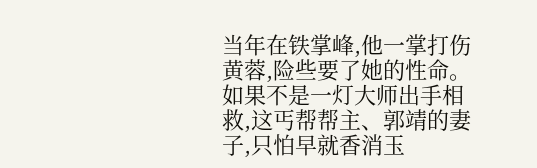当年在铁掌峰,他一掌打伤黄蓉,险些要了她的性命。
如果不是一灯大师出手相救,这丐帮帮主、郭靖的妻子,只怕早就香消玉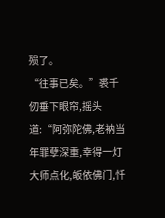殒了。
“往事已矣。”裘千仞垂下眼帘,摇头道:“阿弥陀佛,老衲当年罪孽深重,幸得一灯大师点化,皈依佛门,忏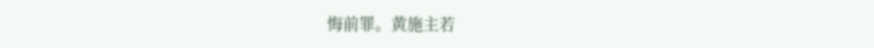悔前罪。黄施主若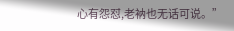心有怨怼,老衲也无话可说。”